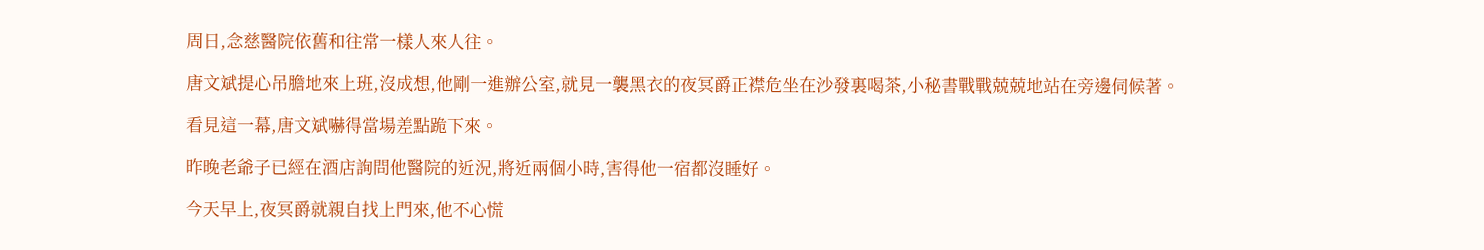周日,念慈醫院依舊和往常一樣人來人往。

唐文斌提心吊膽地來上班,沒成想,他剛一進辦公室,就見一襲黑衣的夜冥爵正襟危坐在沙發裏喝茶,小秘書戰戰兢兢地站在旁邊伺候著。

看見這一幕,唐文斌嚇得當場差點跪下來。

昨晚老爺子已經在酒店詢問他醫院的近況,將近兩個小時,害得他一宿都沒睡好。

今天早上,夜冥爵就親自找上門來,他不心慌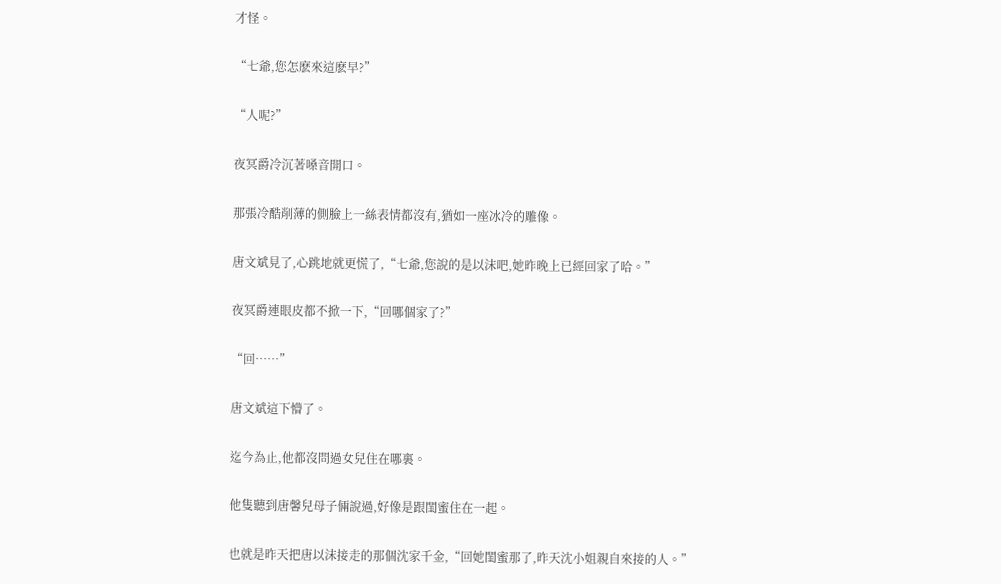才怪。

“七爺,您怎麽來這麽早?”

“人呢?”

夜冥爵冷沉著嗓音開口。

那張冷酷削薄的側臉上一絲表情都沒有,猶如一座冰冷的雕像。

唐文斌見了,心跳地就更慌了,“七爺,您說的是以沫吧,她昨晚上已經回家了哈。”

夜冥爵連眼皮都不掀一下,“回哪個家了?”

“回……”

唐文斌這下懵了。

迄今為止,他都沒問過女兒住在哪裏。

他隻聽到唐馨兒母子倆說過,好像是跟閨蜜住在一起。

也就是昨天把唐以沫接走的那個沈家千金,“回她閨蜜那了,昨天沈小姐親自來接的人。”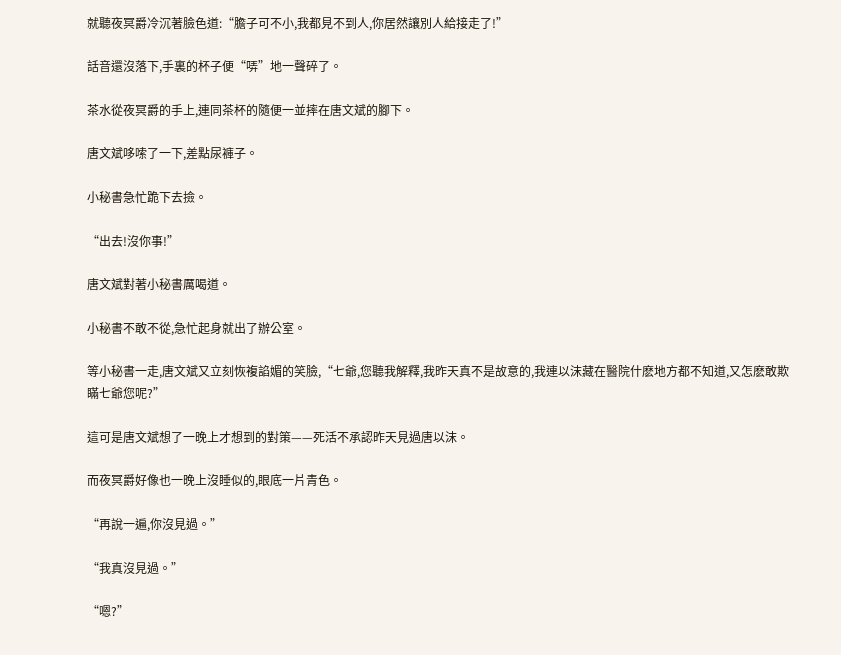就聽夜冥爵冷沉著臉色道:“膽子可不小,我都見不到人,你居然讓別人給接走了!”

話音還沒落下,手裏的杯子便“哢”地一聲碎了。

茶水從夜冥爵的手上,連同茶杯的隨便一並摔在唐文斌的腳下。

唐文斌哆嗦了一下,差點尿褲子。

小秘書急忙跪下去撿。

“出去!沒你事!”

唐文斌對著小秘書厲喝道。

小秘書不敢不從,急忙起身就出了辦公室。

等小秘書一走,唐文斌又立刻恢複諂媚的笑臉,“七爺,您聽我解釋,我昨天真不是故意的,我連以沫藏在醫院什麽地方都不知道,又怎麽敢欺瞞七爺您呢?”

這可是唐文斌想了一晚上才想到的對策——死活不承認昨天見過唐以沫。

而夜冥爵好像也一晚上沒睡似的,眼底一片青色。

“再說一遍,你沒見過。”

“我真沒見過。”

“嗯?”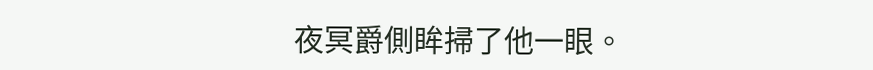夜冥爵側眸掃了他一眼。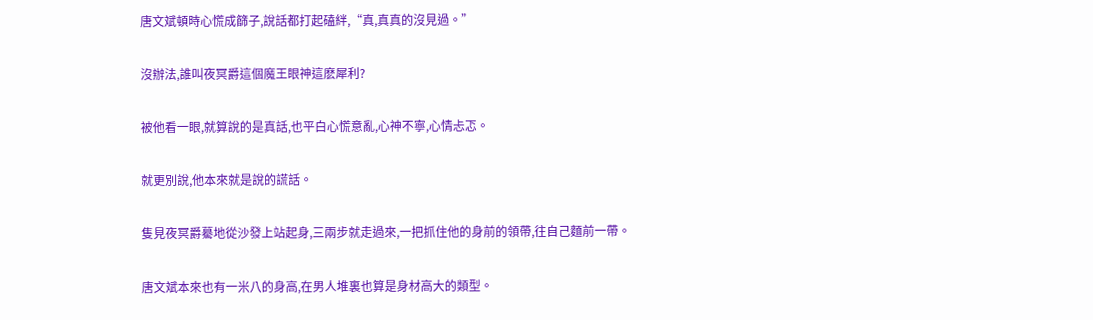唐文斌頓時心慌成篩子,說話都打起磕絆,“真,真真的沒見過。”

沒辦法,誰叫夜冥爵這個魔王眼神這麽犀利?

被他看一眼,就算說的是真話,也平白心慌意亂,心神不寧,心情忐忑。

就更別說,他本來就是說的謊話。

隻見夜冥爵驀地從沙發上站起身,三兩步就走過來,一把抓住他的身前的領帶,往自己麵前一帶。

唐文斌本來也有一米八的身高,在男人堆裏也算是身材高大的類型。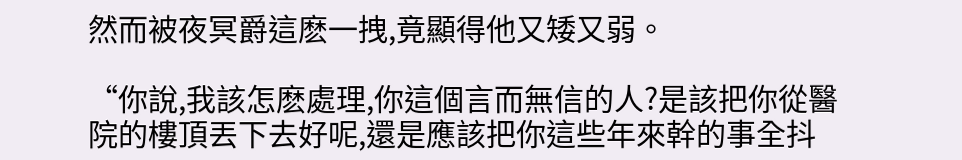然而被夜冥爵這麽一拽,竟顯得他又矮又弱。

“你說,我該怎麽處理,你這個言而無信的人?是該把你從醫院的樓頂丟下去好呢,還是應該把你這些年來幹的事全抖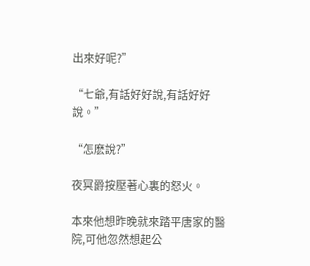出來好呢?”

“七爺,有話好好說,有話好好說。”

“怎麽說?”

夜冥爵按壓著心裏的怒火。

本來他想昨晚就來踏平唐家的醫院,可他忽然想起公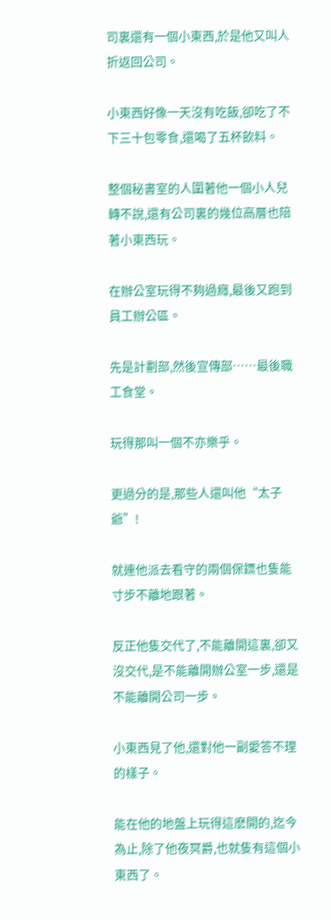司裏還有一個小東西,於是他又叫人折返回公司。

小東西好像一天沒有吃飯,卻吃了不下三十包零食,還喝了五杯飲料。

整個秘書室的人圍著他一個小人兒轉不說,還有公司裏的幾位高層也陪著小東西玩。

在辦公室玩得不夠過癮,最後又跑到員工辦公區。

先是計劃部,然後宣傳部……最後職工食堂。

玩得那叫一個不亦樂乎。

更過分的是,那些人還叫他“太子爺”!

就連他派去看守的兩個保鏢也隻能寸步不離地跟著。

反正他隻交代了,不能離開這裏,卻又沒交代,是不能離開辦公室一步,還是不能離開公司一步。

小東西見了他,還對他一副愛答不理的樣子。

能在他的地盤上玩得這麽開的,迄今為止,除了他夜冥爵,也就隻有這個小東西了。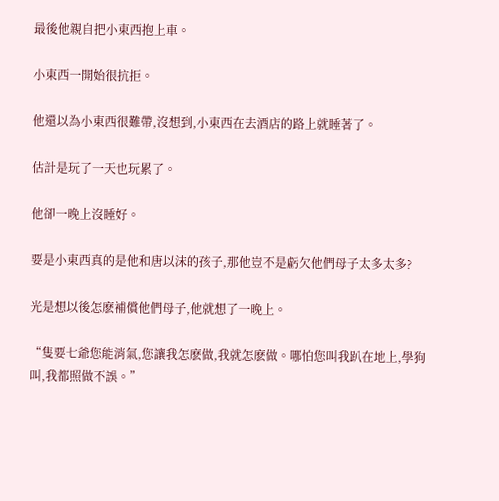最後他親自把小東西抱上車。

小東西一開始很抗拒。

他還以為小東西很難帶,沒想到,小東西在去酒店的路上就睡著了。

估計是玩了一天也玩累了。

他卻一晚上沒睡好。

要是小東西真的是他和唐以沫的孩子,那他豈不是虧欠他們母子太多太多?

光是想以後怎麽補償他們母子,他就想了一晚上。

“隻要七爺您能消氣,您讓我怎麽做,我就怎麽做。哪怕您叫我趴在地上,學狗叫,我都照做不誤。”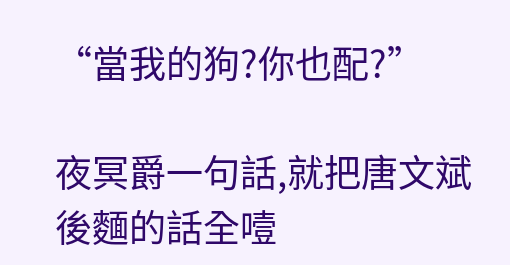“當我的狗?你也配?”

夜冥爵一句話,就把唐文斌後麵的話全噎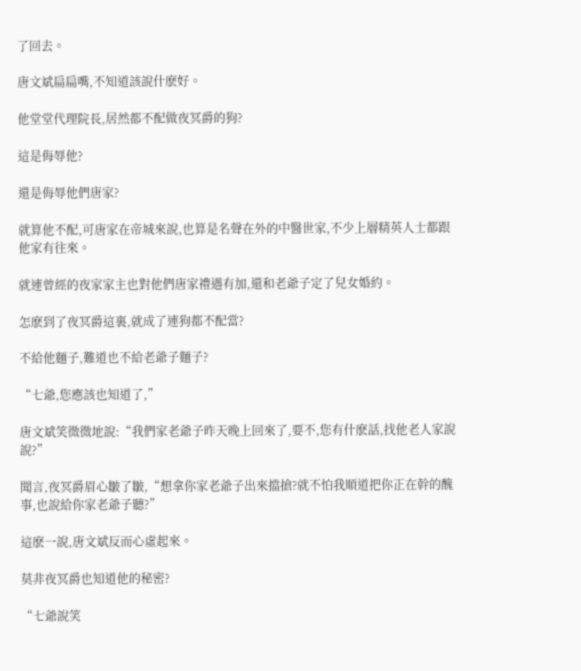了回去。

唐文斌扁扁嘴,不知道該說什麽好。

他堂堂代理院長,居然都不配做夜冥爵的狗?

這是侮辱他?

還是侮辱他們唐家?

就算他不配,可唐家在帝城來說,也算是名聲在外的中醫世家,不少上層精英人士都跟他家有往來。

就連曾經的夜家家主也對他們唐家禮遇有加,還和老爺子定了兒女婚約。

怎麽到了夜冥爵這裏,就成了連狗都不配當?

不給他麵子,難道也不給老爺子麵子?

“七爺,您應該也知道了,”

唐文斌笑微微地說:“我們家老爺子昨天晚上回來了,要不,您有什麽話,找他老人家說說?”

聞言,夜冥爵眉心皺了皺,“想拿你家老爺子出來擋搶?就不怕我順道把你正在幹的醜事,也說給你家老爺子聽?”

這麽一說,唐文斌反而心虛起來。

莫非夜冥爵也知道他的秘密?

“七爺說笑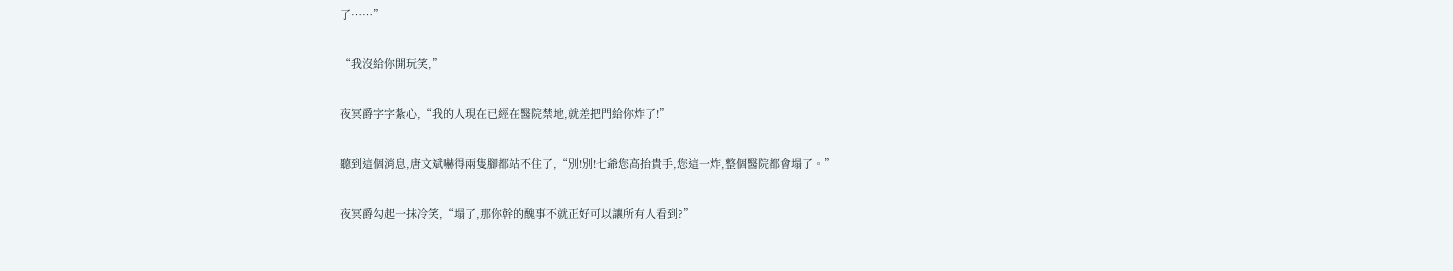了……”

“我沒給你開玩笑,”

夜冥爵字字紮心,“我的人現在已經在醫院禁地,就差把門給你炸了!”

聽到這個消息,唐文斌嚇得兩隻腳都站不住了,“別!別!七爺您高抬貴手,您這一炸,整個醫院都會塌了。”

夜冥爵勾起一抹冷笑,“塌了,那你幹的醜事不就正好可以讓所有人看到?”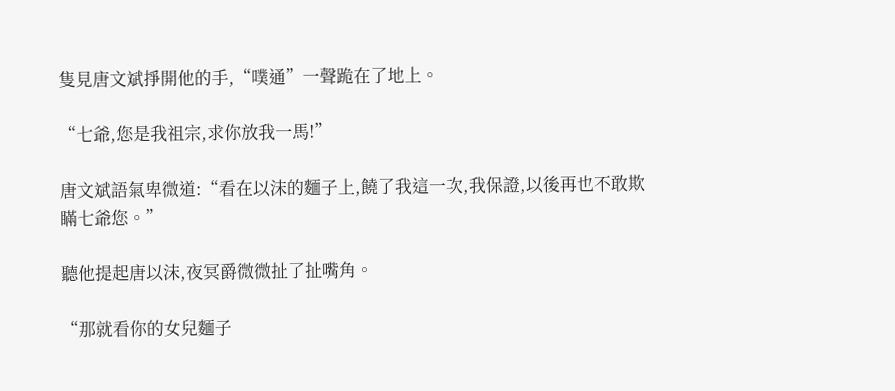隻見唐文斌掙開他的手,“噗通”一聲跪在了地上。

“七爺,您是我祖宗,求你放我一馬!”

唐文斌語氣卑微道:“看在以沫的麵子上,饒了我這一次,我保證,以後再也不敢欺瞞七爺您。”

聽他提起唐以沫,夜冥爵微微扯了扯嘴角。

“那就看你的女兒麵子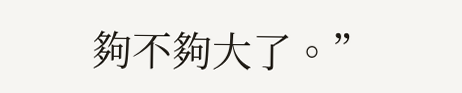夠不夠大了。”